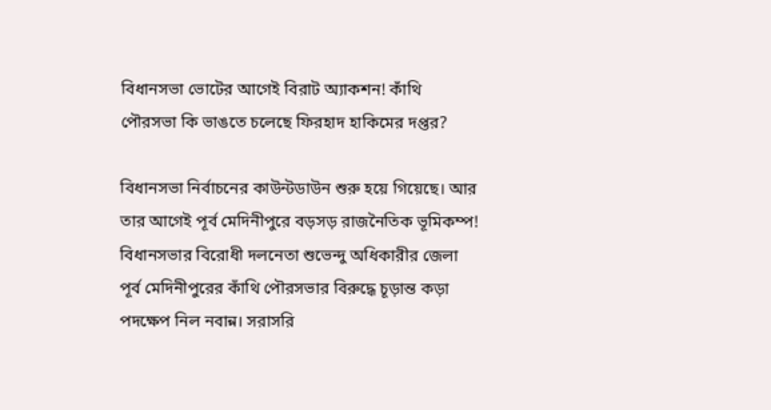বিধানসভা ভোটের আগেই বিরাট অ্যাকশন! কাঁথি পৌরসভা কি ভাঙতে চলেছে ফিরহাদ হাকিমের দপ্তর?

বিধানসভা নির্বাচনের কাউন্টডাউন শুরু হয়ে গিয়েছে। আর তার আগেই পূর্ব মেদিনীপুরে বড়সড় রাজনৈতিক ভূমিকম্প! বিধানসভার বিরোধী দলনেতা শুভেন্দু অধিকারীর জেলা পূর্ব মেদিনীপুরের কাঁথি পৌরসভার বিরুদ্ধে চূড়ান্ত কড়া পদক্ষেপ নিল নবান্ন। সরাসরি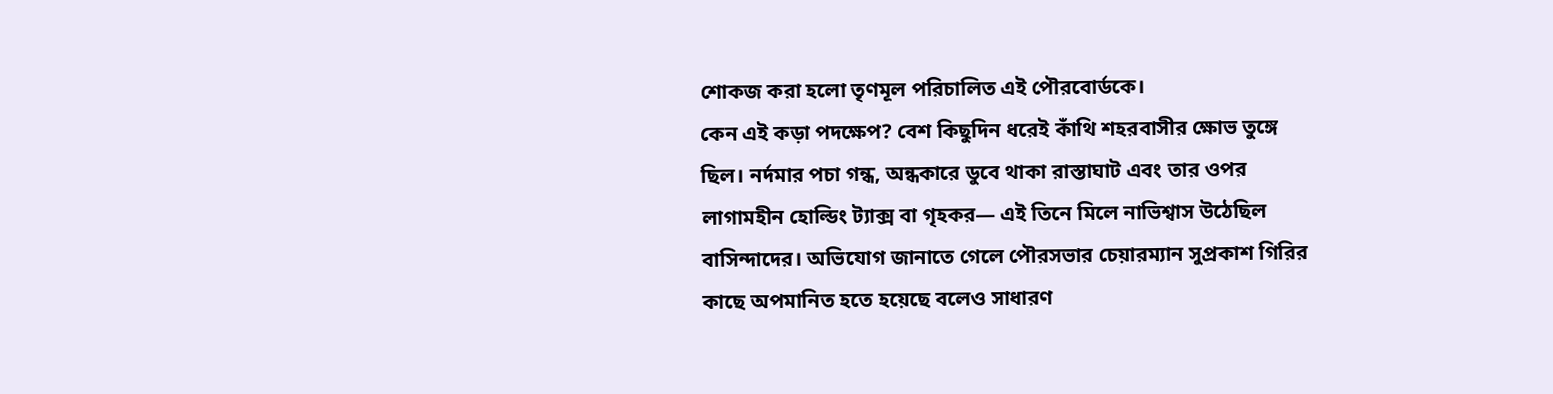শোকজ করা হলো তৃণমূল পরিচালিত এই পৌরবোর্ডকে।
কেন এই কড়া পদক্ষেপ? বেশ কিছুদিন ধরেই কাঁথি শহরবাসীর ক্ষোভ তুঙ্গে ছিল। নর্দমার পচা গন্ধ, অন্ধকারে ডুবে থাকা রাস্তাঘাট এবং তার ওপর লাগামহীন হোল্ডিং ট্যাক্স বা গৃহকর— এই তিনে মিলে নাভিশ্বাস উঠেছিল বাসিন্দাদের। অভিযোগ জানাতে গেলে পৌরসভার চেয়ারম্যান সুপ্রকাশ গিরির কাছে অপমানিত হতে হয়েছে বলেও সাধারণ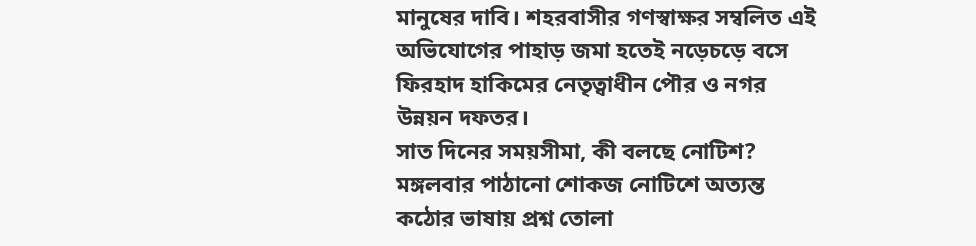মানুষের দাবি। শহরবাসীর গণস্বাক্ষর সম্বলিত এই অভিযোগের পাহাড় জমা হতেই নড়েচড়ে বসে ফিরহাদ হাকিমের নেতৃত্বাধীন পৌর ও নগর উন্নয়ন দফতর।
সাত দিনের সময়সীমা, কী বলছে নোটিশ? মঙ্গলবার পাঠানো শোকজ নোটিশে অত্যন্ত কঠোর ভাষায় প্রশ্ন তোলা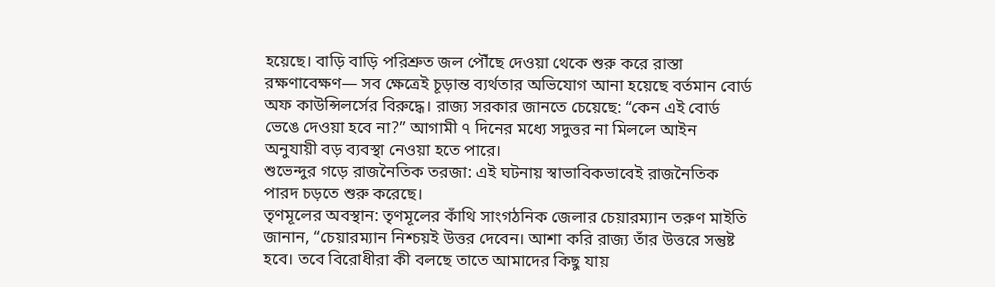হয়েছে। বাড়ি বাড়ি পরিশ্রুত জল পৌঁছে দেওয়া থেকে শুরু করে রাস্তা রক্ষণাবেক্ষণ— সব ক্ষেত্রেই চূড়ান্ত ব্যর্থতার অভিযোগ আনা হয়েছে বর্তমান বোর্ড অফ কাউন্সিলর্সের বিরুদ্ধে। রাজ্য সরকার জানতে চেয়েছে: “কেন এই বোর্ড ভেঙে দেওয়া হবে না?” আগামী ৭ দিনের মধ্যে সদুত্তর না মিললে আইন অনুযায়ী বড় ব্যবস্থা নেওয়া হতে পারে।
শুভেন্দুর গড়ে রাজনৈতিক তরজা: এই ঘটনায় স্বাভাবিকভাবেই রাজনৈতিক পারদ চড়তে শুরু করেছে।
তৃণমূলের অবস্থান: তৃণমূলের কাঁথি সাংগঠনিক জেলার চেয়ারম্যান তরুণ মাইতি জানান, “চেয়ারম্যান নিশ্চয়ই উত্তর দেবেন। আশা করি রাজ্য তাঁর উত্তরে সন্তুষ্ট হবে। তবে বিরোধীরা কী বলছে তাতে আমাদের কিছু যায়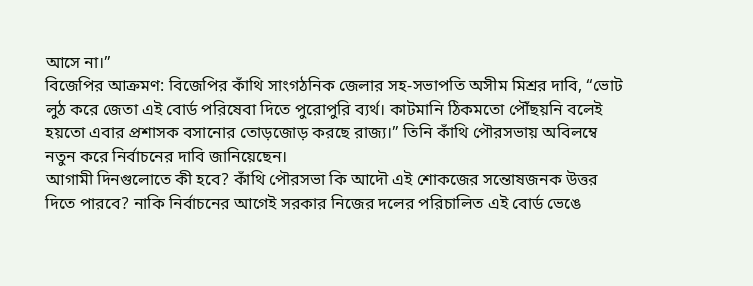আসে না।”
বিজেপির আক্রমণ: বিজেপির কাঁথি সাংগঠনিক জেলার সহ-সভাপতি অসীম মিশ্রর দাবি, “ভোট লুঠ করে জেতা এই বোর্ড পরিষেবা দিতে পুরোপুরি ব্যর্থ। কাটমানি ঠিকমতো পৌঁছয়নি বলেই হয়তো এবার প্রশাসক বসানোর তোড়জোড় করছে রাজ্য।” তিনি কাঁথি পৌরসভায় অবিলম্বে নতুন করে নির্বাচনের দাবি জানিয়েছেন।
আগামী দিনগুলোতে কী হবে? কাঁথি পৌরসভা কি আদৌ এই শোকজের সন্তোষজনক উত্তর দিতে পারবে? নাকি নির্বাচনের আগেই সরকার নিজের দলের পরিচালিত এই বোর্ড ভেঙে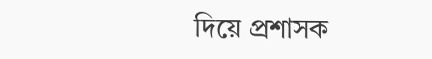দিয়ে প্রশাসক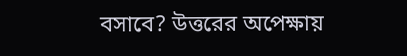বসাবে? উত্তরের অপেক্ষায়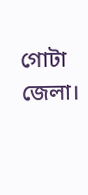গোটা জেলা।